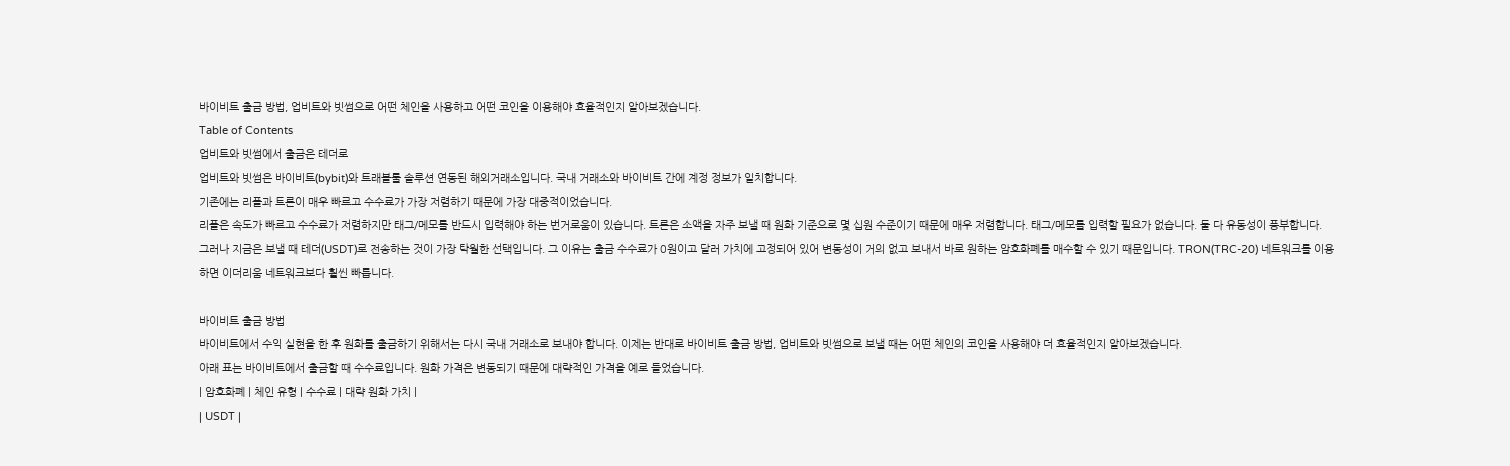바이비트 출금 방법, 업비트와 빗썸으로 어떤 체인을 사용하고 어떤 코인을 이용해야 효율적인지 알아보겠습니다.
Table of Contents
업비트와 빗썸에서 출금은 테더로
업비트와 빗썸은 바이비트(bybit)와 트래블룰 솔루션 연동된 해외거래소입니다. 국내 거래소와 바이비트 간에 계정 정보가 일치합니다.
기존에는 리플과 트론이 매우 빠르고 수수료가 가장 저렴하기 때문에 가장 대중적이었습니다.
리플은 속도가 빠르고 수수료가 저렴하지만 태그/메모를 반드시 입력해야 하는 번거로움이 있습니다. 트론은 소액을 자주 보낼 때 원화 기준으로 몇 십원 수준이기 때문에 매우 저렴합니다. 태그/메모를 입력할 필요가 없습니다. 둘 다 유동성이 풍부합니다.
그러나 지금은 보낼 때 테더(USDT)로 전송하는 것이 가장 탁월한 선택입니다. 그 이유는 출금 수수료가 0원이고 달러 가치에 고정되어 있어 변동성이 거의 없고 보내서 바로 원하는 암호화폐를 매수할 수 있기 때문입니다. TRON(TRC-20) 네트워크를 이용하면 이더리움 네트워크보다 훨씬 빠릅니다.

바이비트 출금 방법
바이비트에서 수익 실현을 한 후 원화를 출금하기 위해서는 다시 국내 거래소로 보내야 합니다. 이제는 반대로 바이비트 출금 방법, 업비트와 빗썸으로 보낼 때는 어떤 체인의 코인을 사용해야 더 효율적인지 알아보겠습니다.
아래 표는 바이비트에서 출금할 때 수수료입니다. 원화 가격은 변동되기 때문에 대략적인 가격을 예로 들었습니다.
| 암호화폐 | 체인 유형 | 수수료 | 대략 원화 가치 |
| USDT |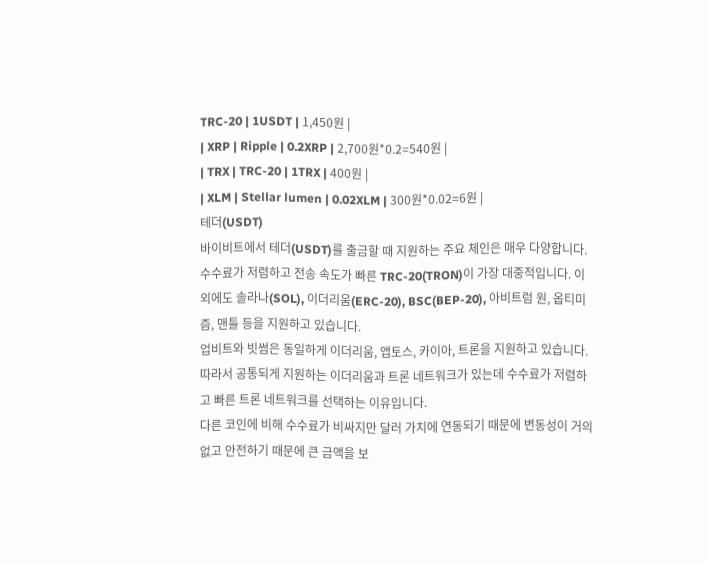TRC-20 | 1USDT | 1,450원 |
| XRP | Ripple | 0.2XRP | 2,700원*0.2=540원 |
| TRX | TRC-20 | 1TRX | 400원 |
| XLM | Stellar lumen | 0.02XLM | 300원*0.02=6원 |
테더(USDT)
바이비트에서 테더(USDT)를 출금할 때 지원하는 주요 체인은 매우 다양합니다. 수수료가 저렴하고 전송 속도가 빠른 TRC-20(TRON)이 가장 대중적입니다. 이 외에도 솔라나(SOL), 이더리움(ERC-20), BSC(BEP-20), 아비트럼 원, 옵티미즘, 맨틀 등을 지원하고 있습니다.
업비트와 빗썸은 동일하게 이더리움, 앱토스, 카이아, 트론을 지원하고 있습니다.
따라서 공통되게 지원하는 이더리움과 트론 네트워크가 있는데 수수료가 저렴하고 빠른 트론 네트워크를 선택하는 이유입니다.
다른 코인에 비해 수수료가 비싸지만 달러 가치에 연동되기 때문에 변동성이 거의 없고 안전하기 때문에 큰 금액을 보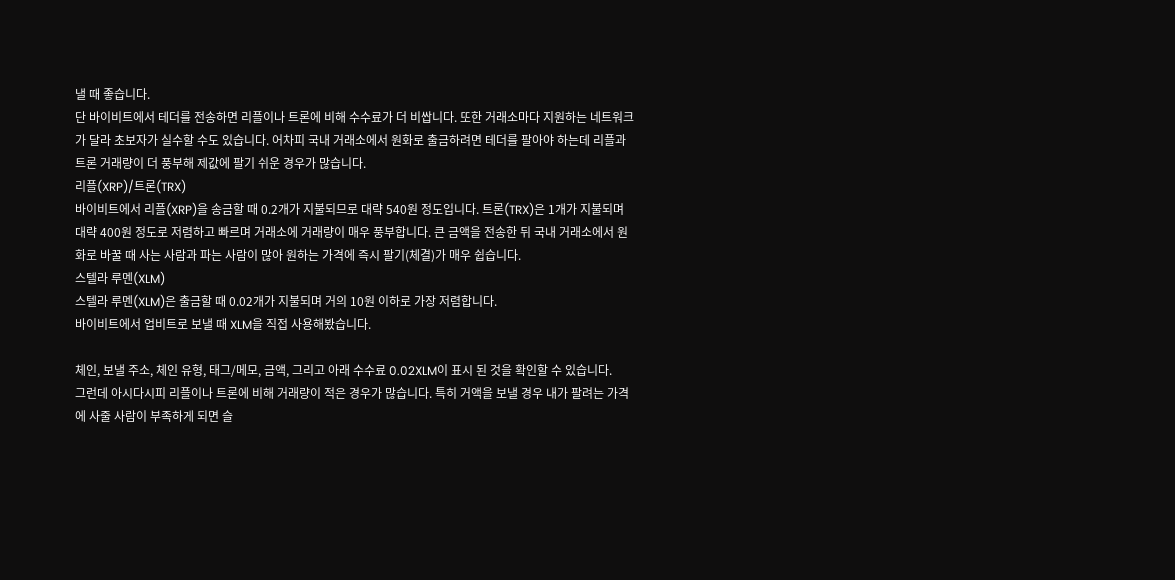낼 때 좋습니다.
단 바이비트에서 테더를 전송하면 리플이나 트론에 비해 수수료가 더 비쌉니다. 또한 거래소마다 지원하는 네트워크가 달라 초보자가 실수할 수도 있습니다. 어차피 국내 거래소에서 원화로 출금하려면 테더를 팔아야 하는데 리플과 트론 거래량이 더 풍부해 제값에 팔기 쉬운 경우가 많습니다.
리플(XRP)/트론(TRX)
바이비트에서 리플(XRP)을 송금할 때 0.2개가 지불되므로 대략 540원 정도입니다. 트론(TRX)은 1개가 지불되며 대략 400원 정도로 저렴하고 빠르며 거래소에 거래량이 매우 풍부합니다. 큰 금액을 전송한 뒤 국내 거래소에서 원화로 바꿀 때 사는 사람과 파는 사람이 많아 원하는 가격에 즉시 팔기(체결)가 매우 쉽습니다.
스텔라 루멘(XLM)
스텔라 루멘(XLM)은 출금할 때 0.02개가 지불되며 거의 10원 이하로 가장 저렴합니다.
바이비트에서 업비트로 보낼 때 XLM을 직접 사용해봤습니다.

체인, 보낼 주소, 체인 유형, 태그/메모, 금액, 그리고 아래 수수료 0.02XLM이 표시 된 것을 확인할 수 있습니다.
그런데 아시다시피 리플이나 트론에 비해 거래량이 적은 경우가 많습니다. 특히 거액을 보낼 경우 내가 팔려는 가격에 사줄 사람이 부족하게 되면 슬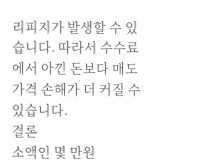리피지가 발생할 수 있습니다. 따라서 수수료에서 아낀 돈보다 매도 가격 손해가 더 커질 수 있습니다.
결론
소액인 몇 만원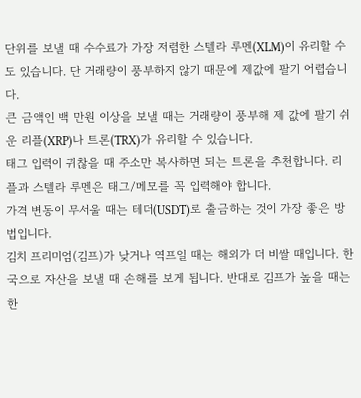단위를 보낼 때 수수료가 가장 저렴한 스텔라 루멘(XLM)이 유리할 수도 있습니다. 단 거래량이 풍부하지 않기 때문에 제값에 팔기 어렵습니다.
큰 금액인 백 만원 이상을 보낼 때는 거래량이 풍부해 제 값에 팔기 쉬운 리플(XRP)나 트론(TRX)가 유리할 수 있습니다.
태그 입력이 귀찮을 때 주소만 복사하면 되는 트론을 추천합니다. 리플과 스텔라 루멘은 태그/메모를 꼭 입력해야 합니다.
가격 변동이 무서울 때는 테더(USDT)로 출금하는 것이 가장 좋은 방법입니다.
김치 프리미엄(김프)가 낮거나 역프일 때는 해외가 더 비쌀 때입니다. 한국으로 자산을 보낼 때 손해를 보게 됩니다. 반대로 김프가 높을 때는 한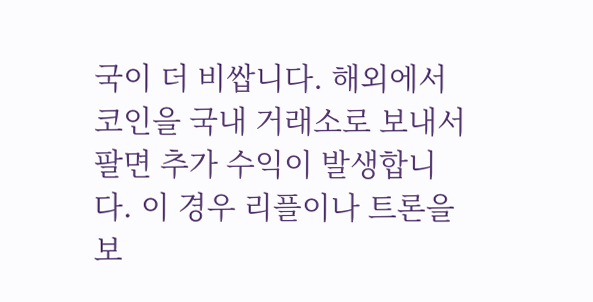국이 더 비쌉니다. 해외에서 코인을 국내 거래소로 보내서 팔면 추가 수익이 발생합니다. 이 경우 리플이나 트론을 보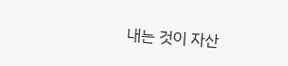내는 것이 자산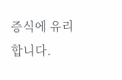증식에 유리합니다.